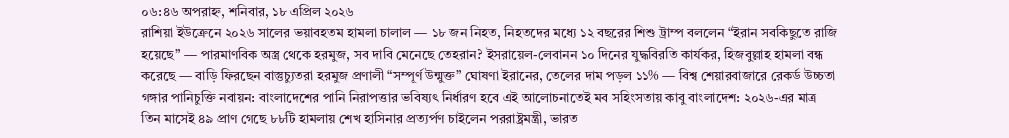০৬:৪৬ অপরাহ্ন, শনিবার, ১৮ এপ্রিল ২০২৬
রাশিয়া ইউক্রেনে ২০২৬ সালের ভয়াবহতম হামলা চালাল — ১৮ জন নিহত, নিহতদের মধ্যে ১২ বছরের শিশু ট্রাম্প বললেন “ইরান সবকিছুতে রাজি হয়েছে” — পারমাণবিক অস্ত্র থেকে হরমুজ, সব দাবি মেনেছে তেহরান? ইসরায়েল-লেবানন ১০ দিনের যুদ্ধবিরতি কার্যকর, হিজবুল্লাহ হামলা বন্ধ করেছে — বাড়ি ফিরছেন বাস্তুচ্যুতরা হরমুজ প্রণালী “সম্পূর্ণ উন্মুক্ত” ঘোষণা ইরানের, তেলের দাম পড়ল ১১% — বিশ্ব শেয়ারবাজারে রেকর্ড উচ্চতা গঙ্গার পানিচুক্তি নবায়ন: বাংলাদেশের পানি নিরাপত্তার ভবিষ্যৎ নির্ধারণ হবে এই আলোচনাতেই মব সহিংসতায় কাবু বাংলাদেশ: ২০২৬-এর মাত্র তিন মাসেই ৪৯ প্রাণ গেছে ৮৮টি হামলায় শেখ হাসিনার প্রত্যর্পণ চাইলেন পররাষ্ট্রমন্ত্রী, ভারত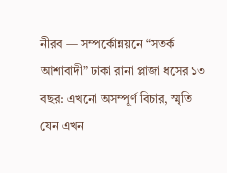নীরব — সম্পর্কোন্নয়নে “সতর্ক আশাবাদী” ঢাকা রানা প্লাজা ধসের ১৩ বছর: এখনো অসম্পূর্ণ বিচার, স্মৃতি যেন এখন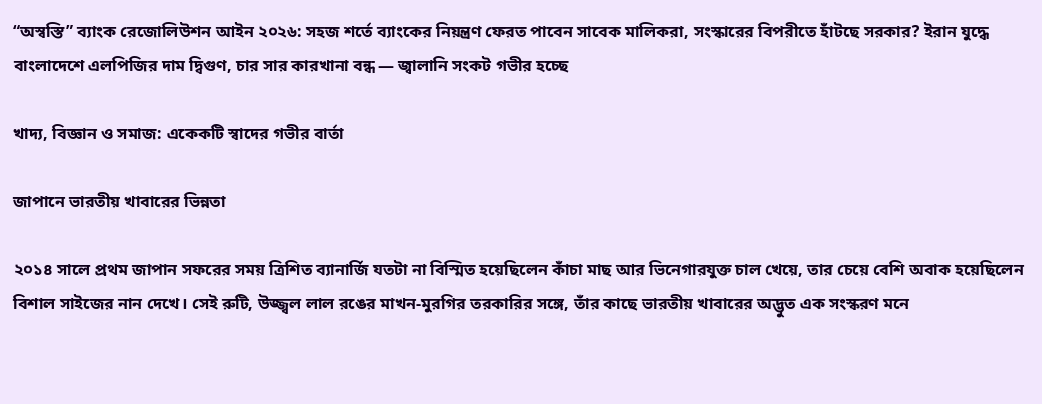“অস্বস্তি” ব্যাংক রেজোলিউশন আইন ২০২৬: সহজ শর্তে ব্যাংকের নিয়ন্ত্রণ ফেরত পাবেন সাবেক মালিকরা, সংস্কারের বিপরীতে হাঁটছে সরকার? ইরান যুদ্ধে বাংলাদেশে এলপিজির দাম দ্বিগুণ, চার সার কারখানা বন্ধ — জ্বালানি সংকট গভীর হচ্ছে

খাদ্য, বিজ্ঞান ও সমাজ: একেকটি স্বাদের গভীর বার্তা

জাপানে ভারতীয় খাবারের ভিন্নতা

২০১৪ সালে প্রথম জাপান সফরের সময় ত্রিশিত ব্যানার্জি যতটা না বিস্মিত হয়েছিলেন কাঁচা মাছ আর ভিনেগারযুক্ত চাল খেয়ে, তার চেয়ে বেশি অবাক হয়েছিলেন বিশাল সাইজের নান দেখে। সেই রুটি, উজ্জ্বল লাল রঙের মাখন-মুরগির তরকারির সঙ্গে, তাঁর কাছে ভারতীয় খাবারের অদ্ভুত এক সংস্করণ মনে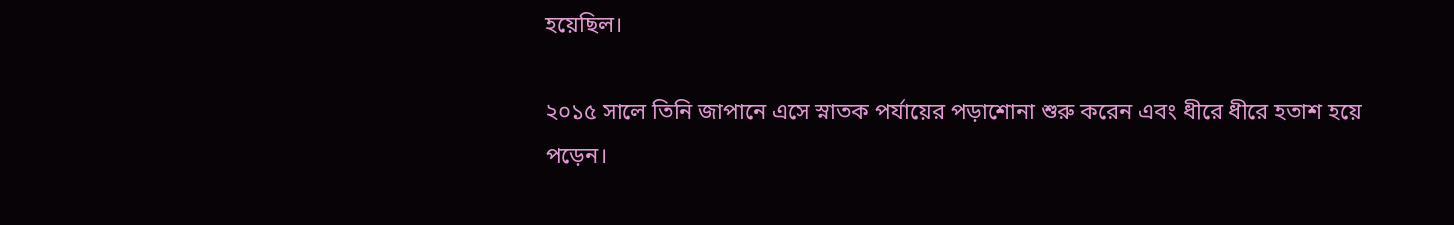হয়েছিল।

২০১৫ সালে তিনি জাপানে এসে স্নাতক পর্যায়ের পড়াশোনা শুরু করেন এবং ধীরে ধীরে হতাশ হয়ে পড়েন।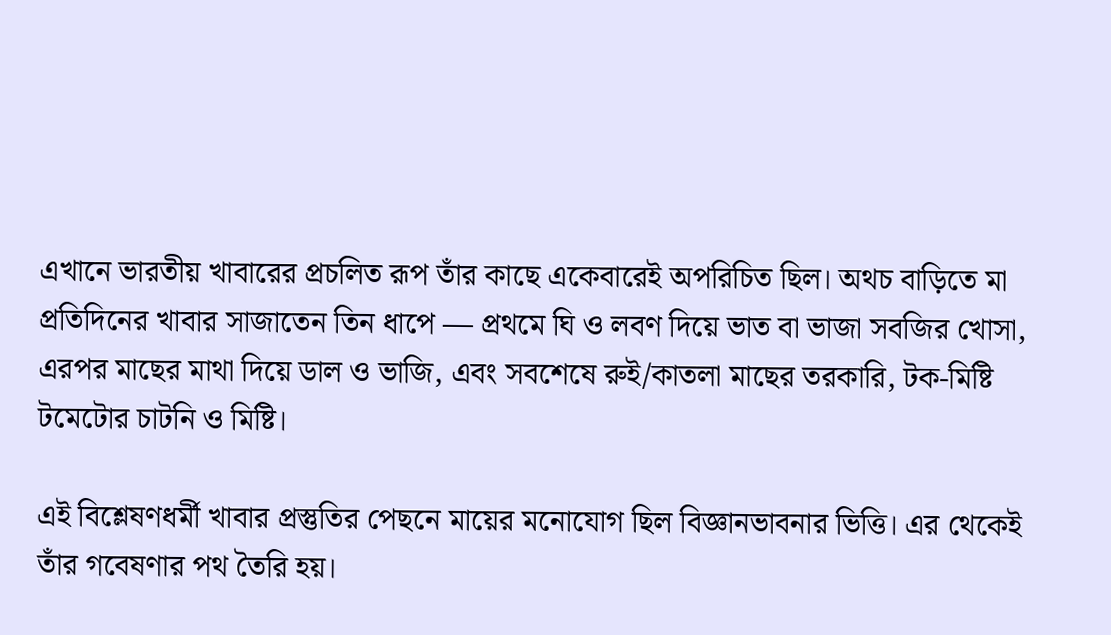এখানে ভারতীয় খাবারের প্রচলিত রূপ তাঁর কাছে একেবারেই অপরিচিত ছিল। অথচ বাড়িতে মা প্রতিদিনের খাবার সাজাতেন তিন ধাপে — প্রথমে ঘি ও লবণ দিয়ে ভাত বা ভাজা সবজির খোসা, এরপর মাছের মাথা দিয়ে ডাল ও ভাজি, এবং সবশেষে রুই/কাতলা মাছের তরকারি, টক-মিষ্টি টমেটোর চাটনি ও মিষ্টি।

এই বিশ্লেষণধর্মী খাবার প্রস্তুতির পেছনে মায়ের মনোযোগ ছিল বিজ্ঞানভাবনার ভিত্তি। এর থেকেই তাঁর গবেষণার পথ তৈরি হয়।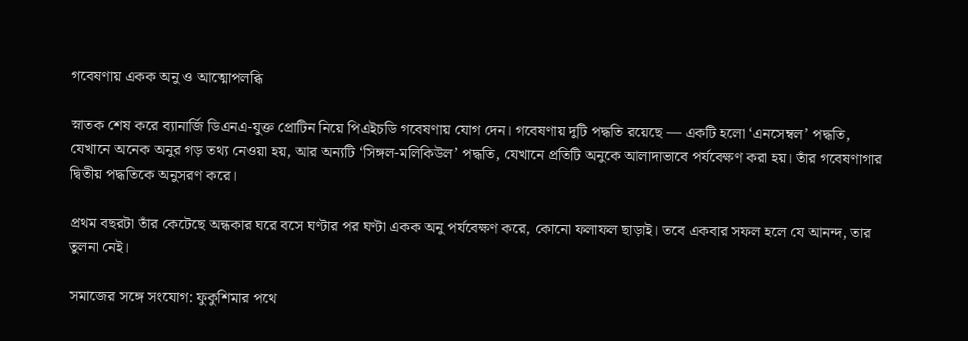গবেষণায় একক অনু ও আত্মোপলব্ধি

স্নাতক শেষ করে ব্যানার্জি ডিএনএ-যুক্ত প্রোটিন নিয়ে পিএইচডি গবেষণায় যোগ দেন। গবেষণায় দুটি পদ্ধতি রয়েছে — একটি হলো ‘এনসেম্বল’ পদ্ধতি, যেখানে অনেক অনুর গড় তথ্য নেওয়া হয়, আর অন্যটি ‘সিঙ্গল-মলিকিউল’ পদ্ধতি, যেখানে প্রতিটি অনুকে আলাদাভাবে পর্যবেক্ষণ করা হয়। তাঁর গবেষণাগার দ্বিতীয় পদ্ধতিকে অনুসরণ করে।

প্রথম বছরটা তাঁর কেটেছে অন্ধকার ঘরে বসে ঘণ্টার পর ঘণ্টা একক অনু পর্যবেক্ষণ করে, কোনো ফলাফল ছাড়াই। তবে একবার সফল হলে যে আনন্দ, তার তুলনা নেই।

সমাজের সঙ্গে সংযোগ: ফুকুশিমার পথে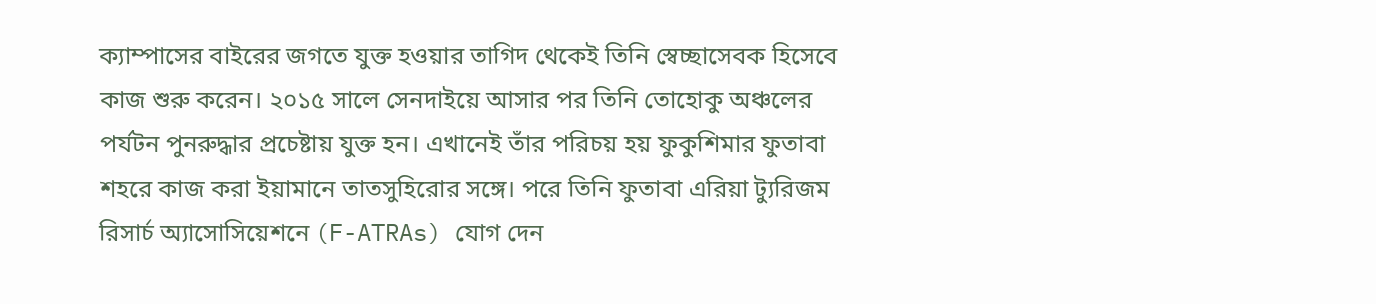ক্যাম্পাসের বাইরের জগতে যুক্ত হওয়ার তাগিদ থেকেই তিনি স্বেচ্ছাসেবক হিসেবে কাজ শুরু করেন। ২০১৫ সালে সেনদাইয়ে আসার পর তিনি তোহোকু অঞ্চলের পর্যটন পুনরুদ্ধার প্রচেষ্টায় যুক্ত হন। এখানেই তাঁর পরিচয় হয় ফুকুশিমার ফুতাবা শহরে কাজ করা ইয়ামানে তাতসুহিরোর সঙ্গে। পরে তিনি ফুতাবা এরিয়া ট্যুরিজম রিসার্চ অ্যাসোসিয়েশনে (F-ATRAs) যোগ দেন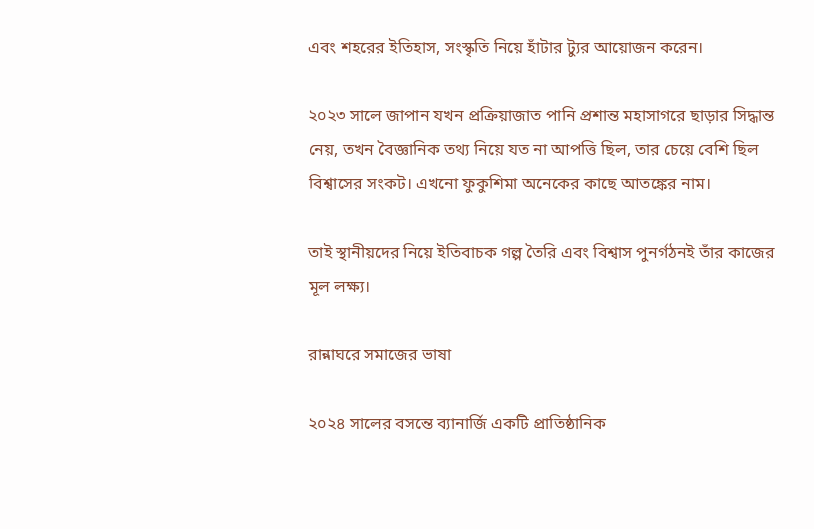এবং শহরের ইতিহাস, সংস্কৃতি নিয়ে হাঁটার ট্যুর আয়োজন করেন।

২০২৩ সালে জাপান যখন প্রক্রিয়াজাত পানি প্রশান্ত মহাসাগরে ছাড়ার সিদ্ধান্ত নেয়, তখন বৈজ্ঞানিক তথ্য নিয়ে যত না আপত্তি ছিল, তার চেয়ে বেশি ছিল বিশ্বাসের সংকট। এখনো ফুকুশিমা অনেকের কাছে আতঙ্কের নাম।

তাই স্থানীয়দের নিয়ে ইতিবাচক গল্প তৈরি এবং বিশ্বাস পুনর্গঠনই তাঁর কাজের মূল লক্ষ্য।

রান্নাঘরে সমাজের ভাষা

২০২৪ সালের বসন্তে ব্যানার্জি একটি প্রাতিষ্ঠানিক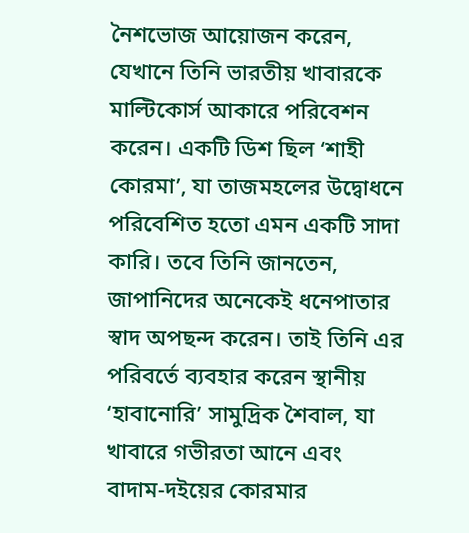নৈশভোজ আয়োজন করেন, যেখানে তিনি ভারতীয় খাবারকে মাল্টিকোর্স আকারে পরিবেশন করেন। একটি ডিশ ছিল ‘শাহী কোরমা’, যা তাজমহলের উদ্বোধনে পরিবেশিত হতো এমন একটি সাদা কারি। তবে তিনি জানতেন, জাপানিদের অনেকেই ধনেপাতার স্বাদ অপছন্দ করেন। তাই তিনি এর পরিবর্তে ব্যবহার করেন স্থানীয় ‘হাবানোরি’ সামুদ্রিক শৈবাল, যা খাবারে গভীরতা আনে এবং বাদাম-দইয়ের কোরমার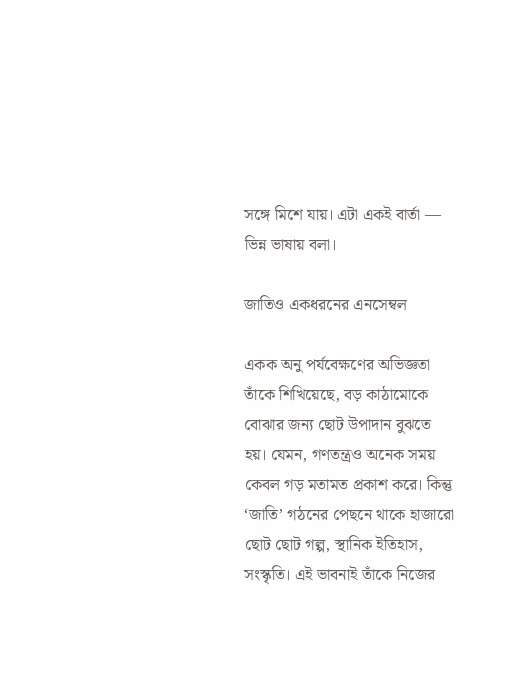সঙ্গে মিশে যায়। এটা একই বার্তা — ভিন্ন ভাষায় বলা।

জাতিও একধরনের এনসেম্বল

একক অনু পর্যবেক্ষণের অভিজ্ঞতা তাঁকে শিখিয়েছে, বড় কাঠামোকে বোঝার জন্য ছোট উপাদান বুঝতে হয়। যেমন, গণতন্ত্রও অনেক সময় কেবল গড় মতামত প্রকাশ করে। কিন্তু ‘জাতি’ গঠনের পেছনে থাকে হাজারো ছোট ছোট গল্প, স্থানিক ইতিহাস, সংস্কৃতি। এই ভাবনাই তাঁকে নিজের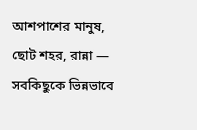আশপাশের মানুষ, ছোট শহর, রান্না — সবকিছুকে ভিন্নভাবে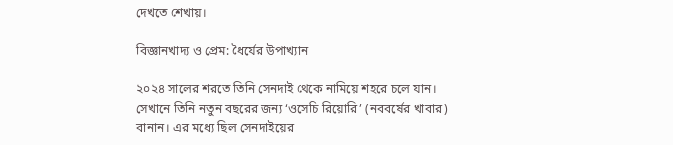দেখতে শেখায়।

বিজ্ঞানখাদ্য ও প্রেম: ধৈর্যের উপাখ্যান

২০২৪ সালের শরতে তিনি সেনদাই থেকে নামিয়ে শহরে চলে যান। সেখানে তিনি নতুন বছরের জন্য ‘ওসেচি রিয়োরি’ (নববর্ষের খাবার) বানান। এর মধ্যে ছিল সেনদাইয়ের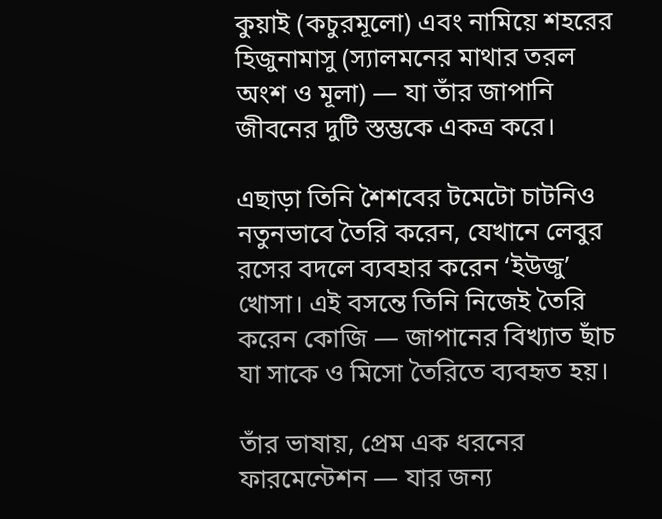কুয়াই (কচুরমূলো) এবং নামিয়ে শহরের হিজুনামাসু (স্যালমনের মাথার তরল অংশ ও মূলা) — যা তাঁর জাপানি জীবনের দুটি স্তম্ভকে একত্র করে।

এছাড়া তিনি শৈশবের টমেটো চাটনিও নতুনভাবে তৈরি করেন, যেখানে লেবুর রসের বদলে ব্যবহার করেন ‘ইউজু’ খোসা। এই বসন্তে তিনি নিজেই তৈরি করেন কোজি — জাপানের বিখ্যাত ছাঁচ যা সাকে ও মিসো তৈরিতে ব্যবহৃত হয়।

তাঁর ভাষায়, প্রেম এক ধরনের ফারমেন্টেশন — যার জন্য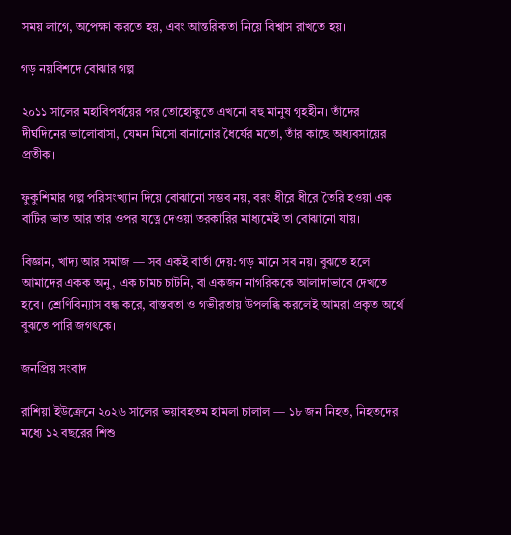সময় লাগে, অপেক্ষা করতে হয়, এবং আন্তরিকতা নিয়ে বিশ্বাস রাখতে হয়।

গড় নয়বিশদে বোঝার গল্প

২০১১ সালের মহাবিপর্যয়ের পর তোহোকুতে এখনো বহু মানুষ গৃহহীন। তাঁদের দীর্ঘদিনের ভালোবাসা, যেমন মিসো বানানোর ধৈর্যের মতো, তাঁর কাছে অধ্যবসায়ের প্রতীক।

ফুকুশিমার গল্প পরিসংখ্যান দিয়ে বোঝানো সম্ভব নয়, বরং ধীরে ধীরে তৈরি হওয়া এক বাটির ভাত আর তার ওপর যত্নে দেওয়া তরকারির মাধ্যমেই তা বোঝানো যায়।

বিজ্ঞান, খাদ্য আর সমাজ — সব একই বার্তা দেয়: গড় মানে সব নয়। বুঝতে হলে আমাদের একক অনু, এক চামচ চাটনি, বা একজন নাগরিককে আলাদাভাবে দেখতে হবে। শ্রেণিবিন্যাস বন্ধ করে, বাস্তবতা ও গভীরতায় উপলব্ধি করলেই আমরা প্রকৃত অর্থে বুঝতে পারি জগৎকে।

জনপ্রিয় সংবাদ

রাশিয়া ইউক্রেনে ২০২৬ সালের ভয়াবহতম হামলা চালাল — ১৮ জন নিহত, নিহতদের মধ্যে ১২ বছরের শিশু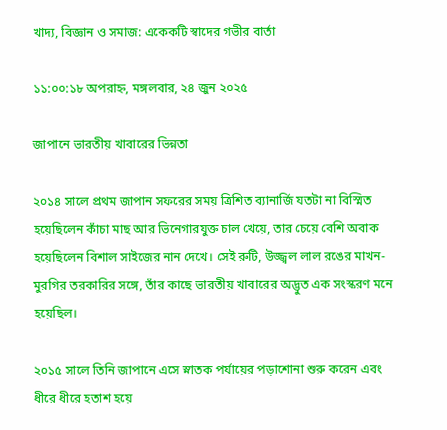খাদ্য, বিজ্ঞান ও সমাজ: একেকটি স্বাদের গভীর বার্তা

১১:০০:১৮ অপরাহ্ন, মঙ্গলবার, ২৪ জুন ২০২৫

জাপানে ভারতীয় খাবারের ভিন্নতা

২০১৪ সালে প্রথম জাপান সফরের সময় ত্রিশিত ব্যানার্জি যতটা না বিস্মিত হয়েছিলেন কাঁচা মাছ আর ভিনেগারযুক্ত চাল খেয়ে, তার চেয়ে বেশি অবাক হয়েছিলেন বিশাল সাইজের নান দেখে। সেই রুটি, উজ্জ্বল লাল রঙের মাখন-মুরগির তরকারির সঙ্গে, তাঁর কাছে ভারতীয় খাবারের অদ্ভুত এক সংস্করণ মনে হয়েছিল।

২০১৫ সালে তিনি জাপানে এসে স্নাতক পর্যায়ের পড়াশোনা শুরু করেন এবং ধীরে ধীরে হতাশ হয়ে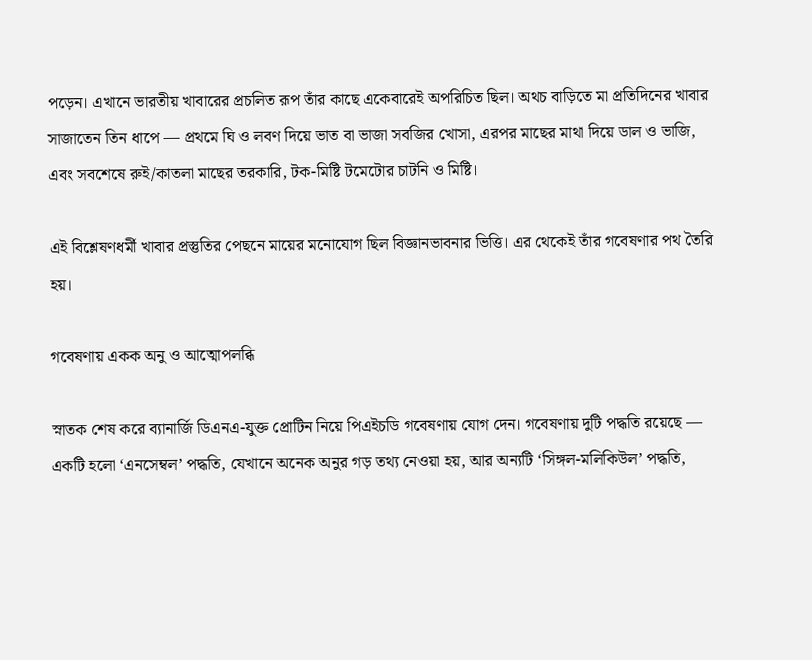পড়েন। এখানে ভারতীয় খাবারের প্রচলিত রূপ তাঁর কাছে একেবারেই অপরিচিত ছিল। অথচ বাড়িতে মা প্রতিদিনের খাবার সাজাতেন তিন ধাপে — প্রথমে ঘি ও লবণ দিয়ে ভাত বা ভাজা সবজির খোসা, এরপর মাছের মাথা দিয়ে ডাল ও ভাজি, এবং সবশেষে রুই/কাতলা মাছের তরকারি, টক-মিষ্টি টমেটোর চাটনি ও মিষ্টি।

এই বিশ্লেষণধর্মী খাবার প্রস্তুতির পেছনে মায়ের মনোযোগ ছিল বিজ্ঞানভাবনার ভিত্তি। এর থেকেই তাঁর গবেষণার পথ তৈরি হয়।

গবেষণায় একক অনু ও আত্মোপলব্ধি

স্নাতক শেষ করে ব্যানার্জি ডিএনএ-যুক্ত প্রোটিন নিয়ে পিএইচডি গবেষণায় যোগ দেন। গবেষণায় দুটি পদ্ধতি রয়েছে — একটি হলো ‘এনসেম্বল’ পদ্ধতি, যেখানে অনেক অনুর গড় তথ্য নেওয়া হয়, আর অন্যটি ‘সিঙ্গল-মলিকিউল’ পদ্ধতি,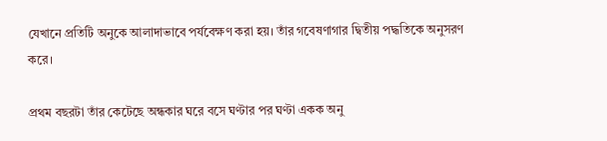যেখানে প্রতিটি অনুকে আলাদাভাবে পর্যবেক্ষণ করা হয়। তাঁর গবেষণাগার দ্বিতীয় পদ্ধতিকে অনুসরণ করে।

প্রথম বছরটা তাঁর কেটেছে অন্ধকার ঘরে বসে ঘণ্টার পর ঘণ্টা একক অনু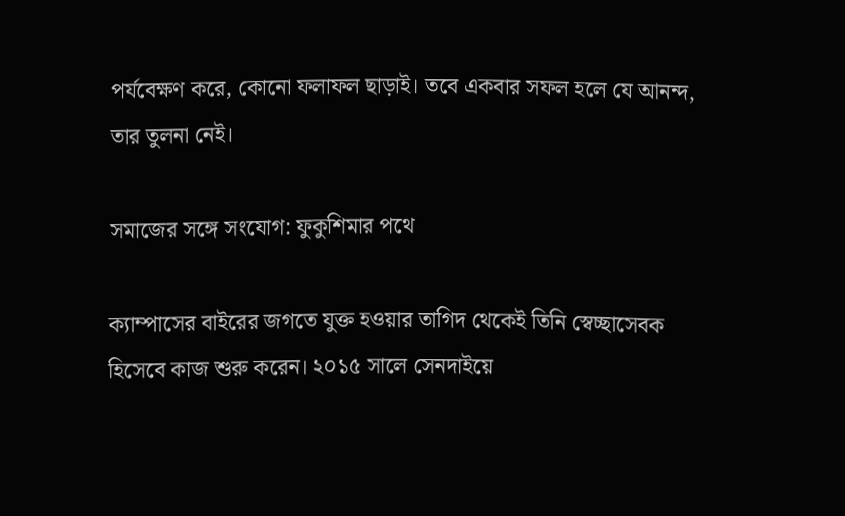পর্যবেক্ষণ করে, কোনো ফলাফল ছাড়াই। তবে একবার সফল হলে যে আনন্দ, তার তুলনা নেই।

সমাজের সঙ্গে সংযোগ: ফুকুশিমার পথে

ক্যাম্পাসের বাইরের জগতে যুক্ত হওয়ার তাগিদ থেকেই তিনি স্বেচ্ছাসেবক হিসেবে কাজ শুরু করেন। ২০১৫ সালে সেনদাইয়ে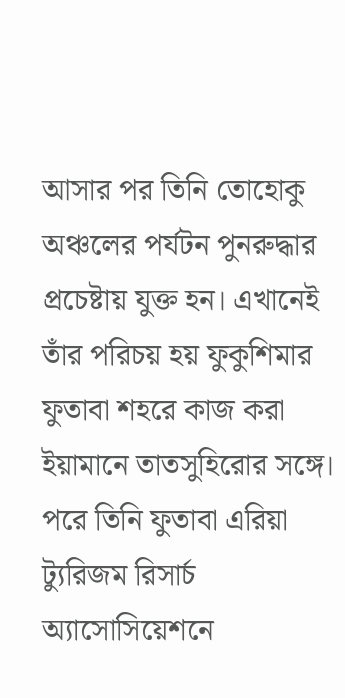আসার পর তিনি তোহোকু অঞ্চলের পর্যটন পুনরুদ্ধার প্রচেষ্টায় যুক্ত হন। এখানেই তাঁর পরিচয় হয় ফুকুশিমার ফুতাবা শহরে কাজ করা ইয়ামানে তাতসুহিরোর সঙ্গে। পরে তিনি ফুতাবা এরিয়া ট্যুরিজম রিসার্চ অ্যাসোসিয়েশনে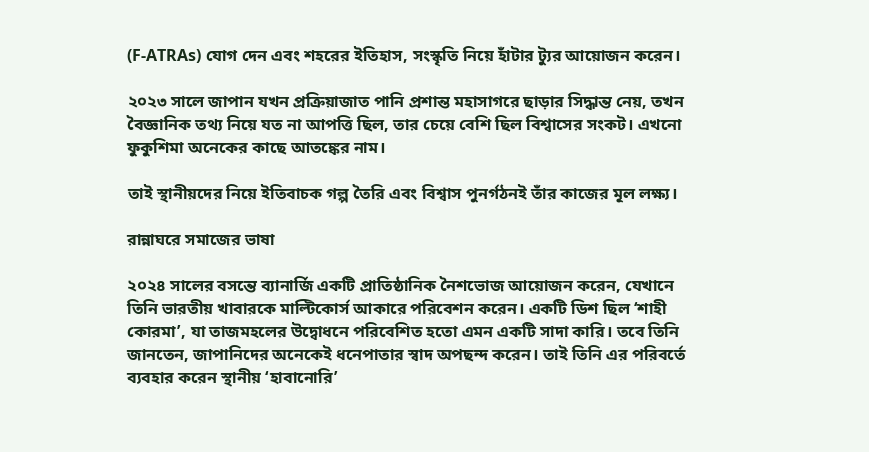(F-ATRAs) যোগ দেন এবং শহরের ইতিহাস, সংস্কৃতি নিয়ে হাঁটার ট্যুর আয়োজন করেন।

২০২৩ সালে জাপান যখন প্রক্রিয়াজাত পানি প্রশান্ত মহাসাগরে ছাড়ার সিদ্ধান্ত নেয়, তখন বৈজ্ঞানিক তথ্য নিয়ে যত না আপত্তি ছিল, তার চেয়ে বেশি ছিল বিশ্বাসের সংকট। এখনো ফুকুশিমা অনেকের কাছে আতঙ্কের নাম।

তাই স্থানীয়দের নিয়ে ইতিবাচক গল্প তৈরি এবং বিশ্বাস পুনর্গঠনই তাঁর কাজের মূল লক্ষ্য।

রান্নাঘরে সমাজের ভাষা

২০২৪ সালের বসন্তে ব্যানার্জি একটি প্রাতিষ্ঠানিক নৈশভোজ আয়োজন করেন, যেখানে তিনি ভারতীয় খাবারকে মাল্টিকোর্স আকারে পরিবেশন করেন। একটি ডিশ ছিল ‘শাহী কোরমা’, যা তাজমহলের উদ্বোধনে পরিবেশিত হতো এমন একটি সাদা কারি। তবে তিনি জানতেন, জাপানিদের অনেকেই ধনেপাতার স্বাদ অপছন্দ করেন। তাই তিনি এর পরিবর্তে ব্যবহার করেন স্থানীয় ‘হাবানোরি’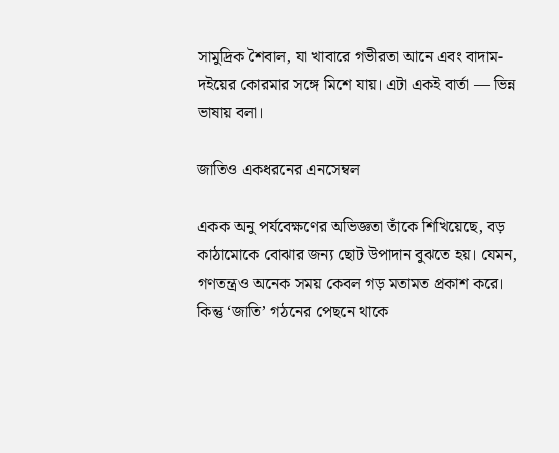সামুদ্রিক শৈবাল, যা খাবারে গভীরতা আনে এবং বাদাম-দইয়ের কোরমার সঙ্গে মিশে যায়। এটা একই বার্তা — ভিন্ন ভাষায় বলা।

জাতিও একধরনের এনসেম্বল

একক অনু পর্যবেক্ষণের অভিজ্ঞতা তাঁকে শিখিয়েছে, বড় কাঠামোকে বোঝার জন্য ছোট উপাদান বুঝতে হয়। যেমন, গণতন্ত্রও অনেক সময় কেবল গড় মতামত প্রকাশ করে। কিন্তু ‘জাতি’ গঠনের পেছনে থাকে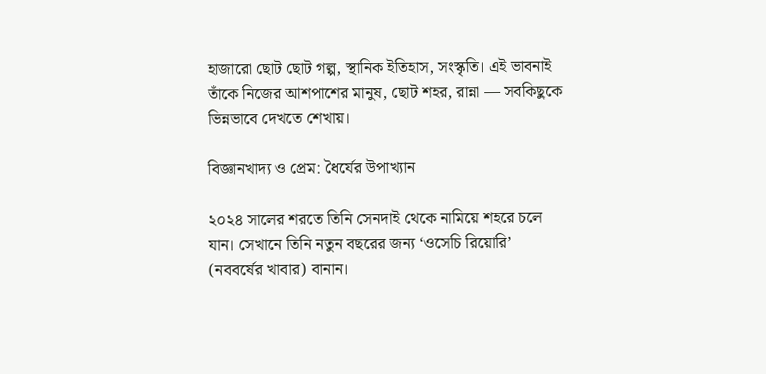হাজারো ছোট ছোট গল্প, স্থানিক ইতিহাস, সংস্কৃতি। এই ভাবনাই তাঁকে নিজের আশপাশের মানুষ, ছোট শহর, রান্না — সবকিছুকে ভিন্নভাবে দেখতে শেখায়।

বিজ্ঞানখাদ্য ও প্রেম: ধৈর্যের উপাখ্যান

২০২৪ সালের শরতে তিনি সেনদাই থেকে নামিয়ে শহরে চলে যান। সেখানে তিনি নতুন বছরের জন্য ‘ওসেচি রিয়োরি’ (নববর্ষের খাবার) বানান।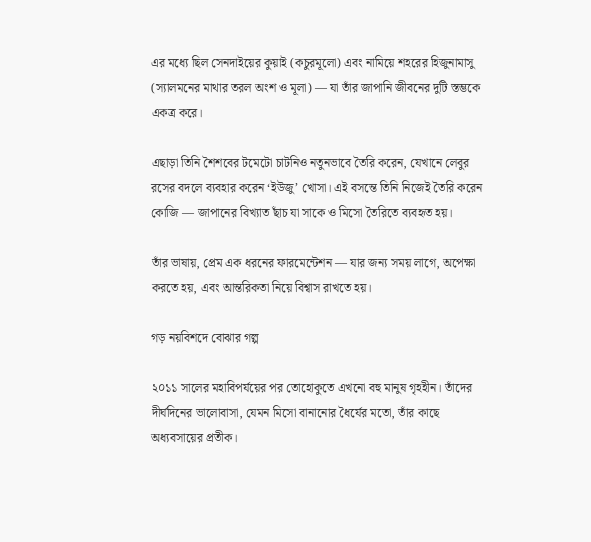এর মধ্যে ছিল সেনদাইয়ের কুয়াই (কচুরমূলো) এবং নামিয়ে শহরের হিজুনামাসু (স্যালমনের মাথার তরল অংশ ও মূলা) — যা তাঁর জাপানি জীবনের দুটি স্তম্ভকে একত্র করে।

এছাড়া তিনি শৈশবের টমেটো চাটনিও নতুনভাবে তৈরি করেন, যেখানে লেবুর রসের বদলে ব্যবহার করেন ‘ইউজু’ খোসা। এই বসন্তে তিনি নিজেই তৈরি করেন কোজি — জাপানের বিখ্যাত ছাঁচ যা সাকে ও মিসো তৈরিতে ব্যবহৃত হয়।

তাঁর ভাষায়, প্রেম এক ধরনের ফারমেন্টেশন — যার জন্য সময় লাগে, অপেক্ষা করতে হয়, এবং আন্তরিকতা নিয়ে বিশ্বাস রাখতে হয়।

গড় নয়বিশদে বোঝার গল্প

২০১১ সালের মহাবিপর্যয়ের পর তোহোকুতে এখনো বহু মানুষ গৃহহীন। তাঁদের দীর্ঘদিনের ভালোবাসা, যেমন মিসো বানানোর ধৈর্যের মতো, তাঁর কাছে অধ্যবসায়ের প্রতীক।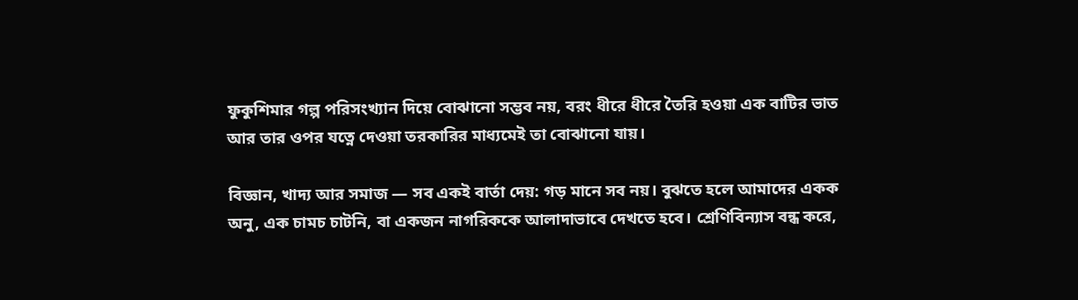ফুকুশিমার গল্প পরিসংখ্যান দিয়ে বোঝানো সম্ভব নয়, বরং ধীরে ধীরে তৈরি হওয়া এক বাটির ভাত আর তার ওপর যত্নে দেওয়া তরকারির মাধ্যমেই তা বোঝানো যায়।

বিজ্ঞান, খাদ্য আর সমাজ — সব একই বার্তা দেয়: গড় মানে সব নয়। বুঝতে হলে আমাদের একক অনু, এক চামচ চাটনি, বা একজন নাগরিককে আলাদাভাবে দেখতে হবে। শ্রেণিবিন্যাস বন্ধ করে,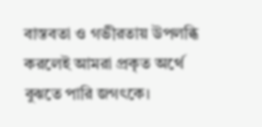বাস্তবতা ও গভীরতায় উপলব্ধি করলেই আমরা প্রকৃত অর্থে বুঝতে পারি জগৎকে।